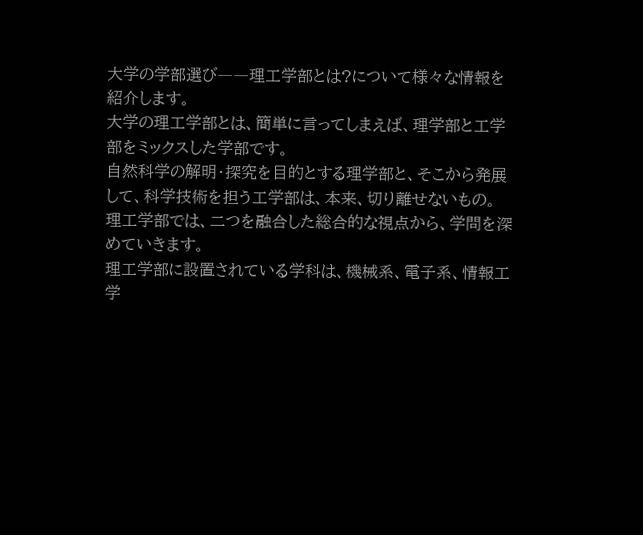大学の学部選び――理工学部とは?について様々な情報を紹介します。
大学の理工学部とは、簡単に言ってしまえば、理学部と工学部をミックスした学部です。
自然科学の解明・探究を目的とする理学部と、そこから発展して、科学技術を担う工学部は、本来、切り離せないもの。
理工学部では、二つを融合した総合的な視点から、学問を深めていきます。
理工学部に設置されている学科は、機械系、電子系、情報工学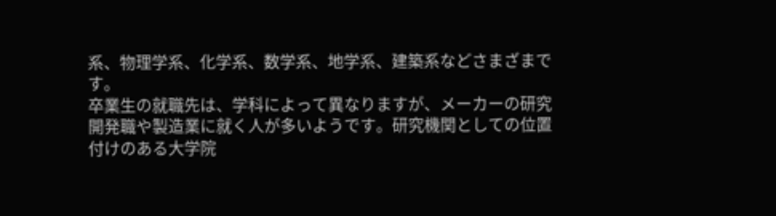系、物理学系、化学系、数学系、地学系、建築系などさまざまです。
卒業生の就職先は、学科によって異なりますが、メーカーの研究開発職や製造業に就く人が多いようです。研究機関としての位置付けのある大学院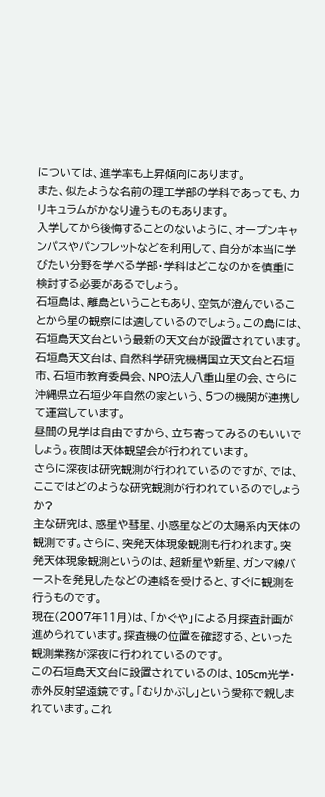については、進学率も上昇傾向にあります。
また、似たような名前の理工学部の学科であっても、カリキュラムがかなり違うものもあります。
入学してから後悔することのないように、オープンキャンパスやパンフレットなどを利用して、自分が本当に学びたい分野を学べる学部・学科はどこなのかを慎重に検討する必要があるでしょう。
石垣島は、離島ということもあり、空気が澄んでいることから星の観察には適しているのでしょう。この島には、石垣島天文台という最新の天文台が設置されています。
石垣島天文台は、自然科学研究機構国立天文台と石垣市、石垣市教育委員会、NPO法人八重山星の会、さらに沖縄県立石垣少年自然の家という、5つの機関が連携して運営しています。
昼間の見学は自由ですから、立ち寄ってみるのもいいでしょう。夜間は天体観望会が行われています。
さらに深夜は研究観測が行われているのですが、では、ここではどのような研究観測が行われているのでしょうか?
主な研究は、惑星や彗星、小惑星などの太陽系内天体の観測です。さらに、突発天体現象観測も行われます。突発天体現象観測というのは、超新星や新星、ガンマ線バーストを発見したなどの連絡を受けると、すぐに観測を行うものです。
現在(2007年11月)は、「かぐや」による月探査計画が進められています。探査機の位置を確認する、といった観測業務が深夜に行われているのです。
この石垣島天文台に設置されているのは、105cm光学・赤外反射望遠鏡です。「むりかぶし」という愛称で親しまれています。これ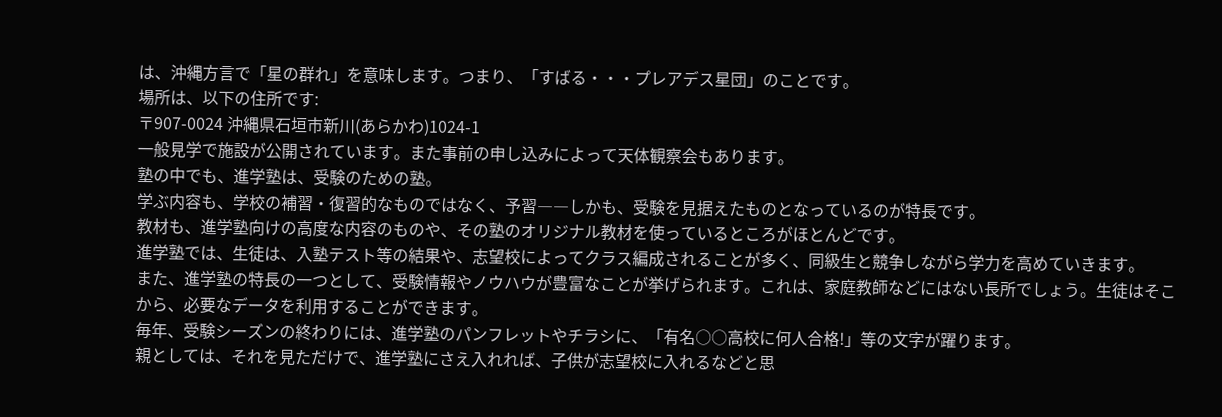は、沖縄方言で「星の群れ」を意味します。つまり、「すばる・・・プレアデス星団」のことです。
場所は、以下の住所です:
〒907-0024 沖縄県石垣市新川(あらかわ)1024-1
一般見学で施設が公開されています。また事前の申し込みによって天体観察会もあります。
塾の中でも、進学塾は、受験のための塾。
学ぶ内容も、学校の補習・復習的なものではなく、予習――しかも、受験を見据えたものとなっているのが特長です。
教材も、進学塾向けの高度な内容のものや、その塾のオリジナル教材を使っているところがほとんどです。
進学塾では、生徒は、入塾テスト等の結果や、志望校によってクラス編成されることが多く、同級生と競争しながら学力を高めていきます。
また、進学塾の特長の一つとして、受験情報やノウハウが豊富なことが挙げられます。これは、家庭教師などにはない長所でしょう。生徒はそこから、必要なデータを利用することができます。
毎年、受験シーズンの終わりには、進学塾のパンフレットやチラシに、「有名○○高校に何人合格!」等の文字が躍ります。
親としては、それを見ただけで、進学塾にさえ入れれば、子供が志望校に入れるなどと思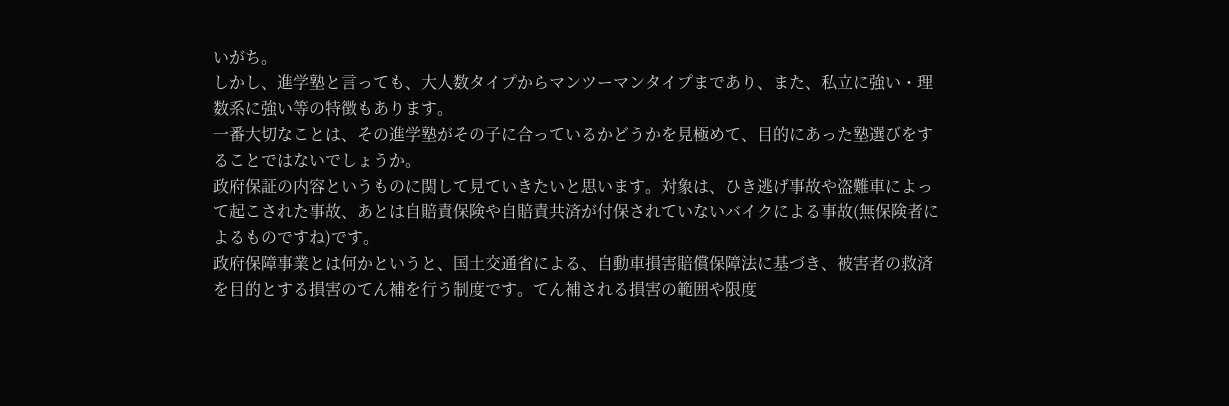いがち。
しかし、進学塾と言っても、大人数タイプからマンツーマンタイプまであり、また、私立に強い・理数系に強い等の特徴もあります。
一番大切なことは、その進学塾がその子に合っているかどうかを見極めて、目的にあった塾選びをすることではないでしょうか。
政府保証の内容というものに関して見ていきたいと思います。対象は、ひき逃げ事故や盗難車によって起こされた事故、あとは自賠責保険や自賠責共済が付保されていないバイクによる事故(無保険者によるものですね)です。
政府保障事業とは何かというと、国土交通省による、自動車損害賠償保障法に基づき、被害者の救済を目的とする損害のてん補を行う制度です。てん補される損害の範囲や限度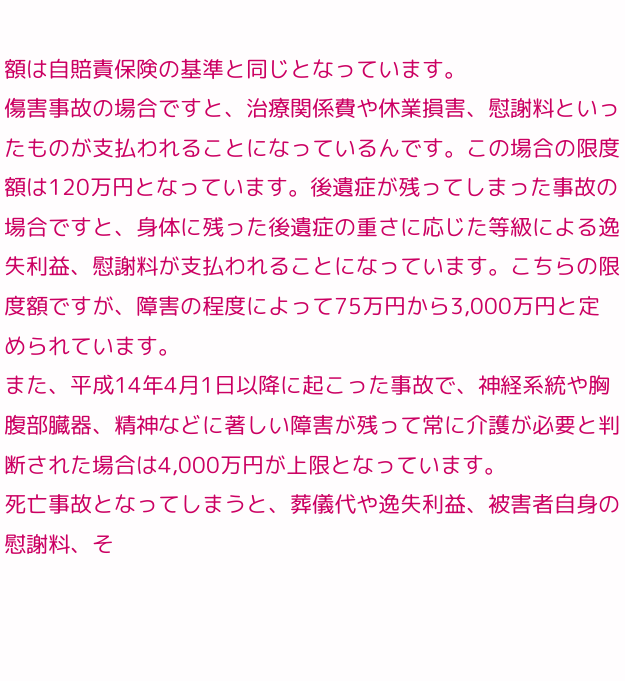額は自賠責保険の基準と同じとなっています。
傷害事故の場合ですと、治療関係費や休業損害、慰謝料といったものが支払われることになっているんです。この場合の限度額は120万円となっています。後遺症が残ってしまった事故の場合ですと、身体に残った後遺症の重さに応じた等級による逸失利益、慰謝料が支払われることになっています。こちらの限度額ですが、障害の程度によって75万円から3,000万円と定められています。
また、平成14年4月1日以降に起こった事故で、神経系統や胸腹部臓器、精神などに著しい障害が残って常に介護が必要と判断された場合は4,000万円が上限となっています。
死亡事故となってしまうと、葬儀代や逸失利益、被害者自身の慰謝料、そ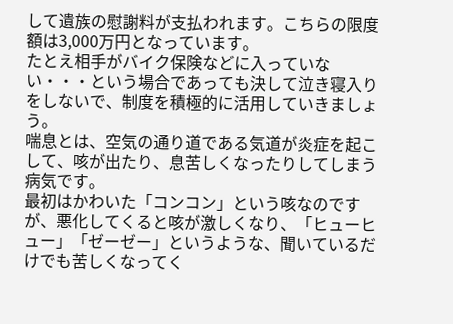して遺族の慰謝料が支払われます。こちらの限度額は3,000万円となっています。
たとえ相手がバイク保険などに入っていない・・・という場合であっても決して泣き寝入りをしないで、制度を積極的に活用していきましょう。
喘息とは、空気の通り道である気道が炎症を起こして、咳が出たり、息苦しくなったりしてしまう病気です。
最初はかわいた「コンコン」という咳なのですが、悪化してくると咳が激しくなり、「ヒューヒュー」「ゼーゼー」というような、聞いているだけでも苦しくなってく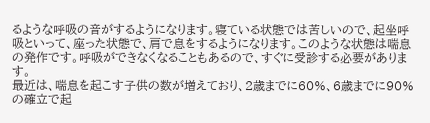るような呼吸の音がするようになります。寝ている状態では苦しいので、起坐呼吸といって、座った状態で、肩で息をするようになります。このような状態は喘息の発作です。呼吸ができなくなることもあるので、すぐに受診する必要があります。
最近は、喘息を起こす子供の数が増えており、2歳までに60%、6歳までに90%の確立で起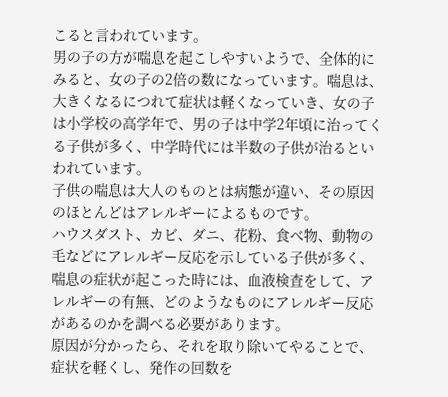こると言われています。
男の子の方が喘息を起こしやすいようで、全体的にみると、女の子の2倍の数になっています。喘息は、大きくなるにつれて症状は軽くなっていき、女の子は小学校の高学年で、男の子は中学2年頃に治ってくる子供が多く、中学時代には半数の子供が治るといわれています。
子供の喘息は大人のものとは病態が違い、その原因のほとんどはアレルギーによるものです。
ハウスダスト、カビ、ダニ、花粉、食べ物、動物の毛などにアレルギー反応を示している子供が多く、喘息の症状が起こった時には、血液検査をして、アレルギーの有無、どのようなものにアレルギー反応があるのかを調べる必要があります。
原因が分かったら、それを取り除いてやることで、症状を軽くし、発作の回数を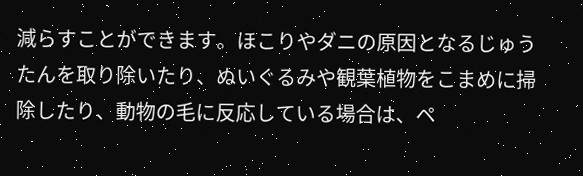減らすことができます。ほこりやダニの原因となるじゅうたんを取り除いたり、ぬいぐるみや観葉植物をこまめに掃除したり、動物の毛に反応している場合は、ペ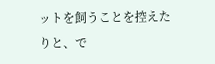ットを飼うことを控えたりと、で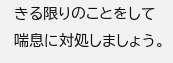きる限りのことをして喘息に対処しましょう。